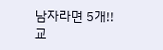남자라면 5개!!
교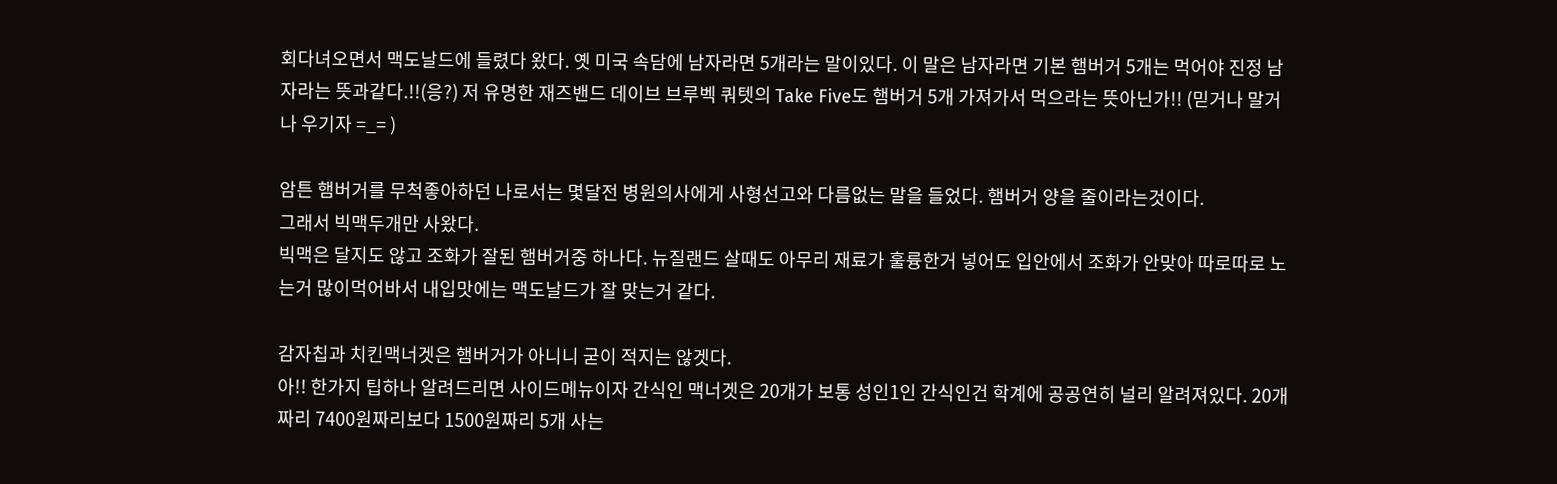회다녀오면서 맥도날드에 들렸다 왔다. 옛 미국 속담에 남자라면 5개라는 말이있다. 이 말은 남자라면 기본 햄버거 5개는 먹어야 진정 남자라는 뜻과같다.!!(응?) 저 유명한 재즈밴드 데이브 브루벡 쿼텟의 Take Five도 햄버거 5개 가져가서 먹으라는 뜻아닌가!! (믿거나 말거나 우기자 =_= )

암튼 햄버거를 무척좋아하던 나로서는 몇달전 병원의사에게 사형선고와 다름없는 말을 들었다. 햄버거 양을 줄이라는것이다.
그래서 빅맥두개만 사왔다.
빅맥은 달지도 않고 조화가 잘된 햄버거중 하나다. 뉴질랜드 살때도 아무리 재료가 훌륭한거 넣어도 입안에서 조화가 안맞아 따로따로 노는거 많이먹어바서 내입맛에는 맥도날드가 잘 맞는거 같다.

감자칩과 치킨맥너겟은 햄버거가 아니니 굳이 적지는 않겟다.
아!! 한가지 팁하나 알려드리면 사이드메뉴이자 간식인 맥너겟은 20개가 보통 성인1인 간식인건 학계에 공공연히 널리 알려져있다. 20개짜리 7400원짜리보다 1500원짜리 5개 사는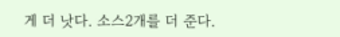게 더 낫다. 소스2개를 더 준다.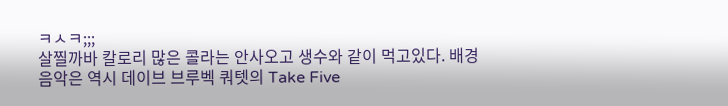ㅋㅅㅋ;;;
살찔까바 칼로리 많은 콜라는 안사오고 생수와 같이 먹고있다. 배경음악은 역시 데이브 브루벡 쿼텟의 Take Five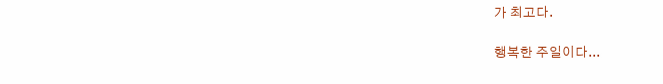가 최고다.

행복한 주일이다...